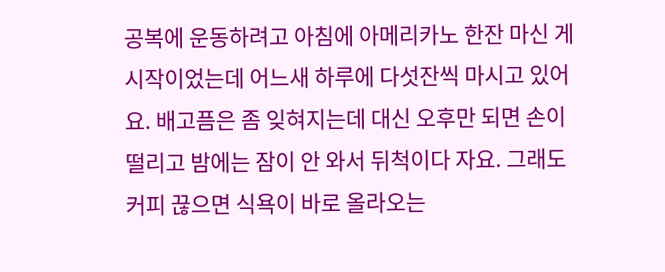공복에 운동하려고 아침에 아메리카노 한잔 마신 게 시작이었는데 어느새 하루에 다섯잔씩 마시고 있어요. 배고픔은 좀 잊혀지는데 대신 오후만 되면 손이 떨리고 밤에는 잠이 안 와서 뒤척이다 자요. 그래도 커피 끊으면 식욕이 바로 올라오는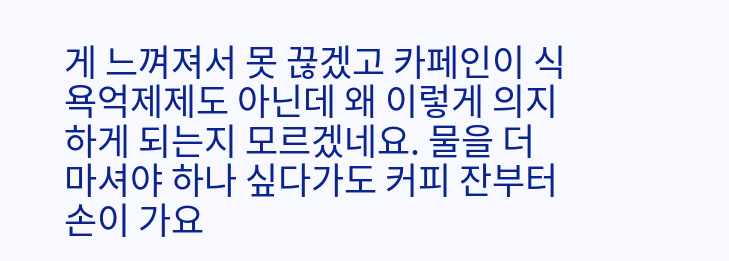게 느껴져서 못 끊겠고 카페인이 식욕억제제도 아닌데 왜 이렇게 의지하게 되는지 모르겠네요. 물을 더 마셔야 하나 싶다가도 커피 잔부터 손이 가요